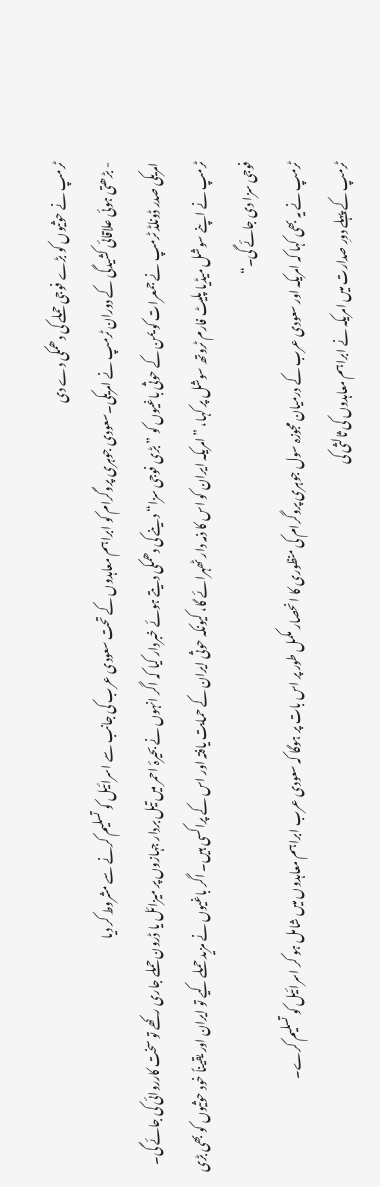ٹرمپ نے حوثیوں کو بڑے فوجی حملے کی دھمکی دے دی
- بڑھتی ہوئی علاقائی کشیدگی کے دوران ٹرمپ نے امریکی۔سعودی جوہری پروگرام کو ابراہم معاہدوں کے تحت سعودی عرب کی جانب سے اسرائیل کو تسلیم کرنے سے مشروط کر دیا
امریکی صدر ڈونلڈ ٹرمپ نے جمعرات کو یمن کے حوثی باغیوں کو ”بڑی فوجی سزا“ دینے کی دھمکی دیتے ہوئے خبردار کیا کہ اگر انہوں نے بحیرۂ احمر میں تیل بردار جہازوں پر میزائل یا ڈرون حملے جاری رکھے تو سخت کارروائی کی جائے گی۔
ٹرمپ نے اپنے سوشل میڈیا پلیٹ فارم ٹروتھ سوشل پر کہا، ”امریکہ ایران کو اس کا ذمہ دار ٹھہرائے گا، کیونکہ حوثی ایران کے حمایت یافتہ اور اس کے پراکسی ہیں۔ اگر باغیوں نے مزید حملے کیے تو ایران اور یقیناً خود حوثیوں کو بھی بڑی فوجی سزا دی جائے گی۔“
ٹرمپ نے یہ بھی کہا کہ امریکہ اور سعودی عرب کے درمیان مجوزہ سول جوہری پروگرام کی منظوری کا انحصار مکمل طور پر اس بات پر ہوگا کہ سعودی عرب ابراہم معاہدوں میں شامل ہو کر اسرائیل کو تسلیم کرے۔
ٹرمپ کے پہلے دورِ صدارت میں امریکہ نے ابراہم معاہدوں کی ثالثی کی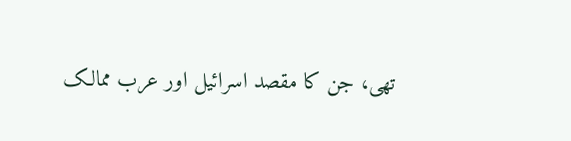تھی، جن کا مقصد اسرائیل اور عرب ممالک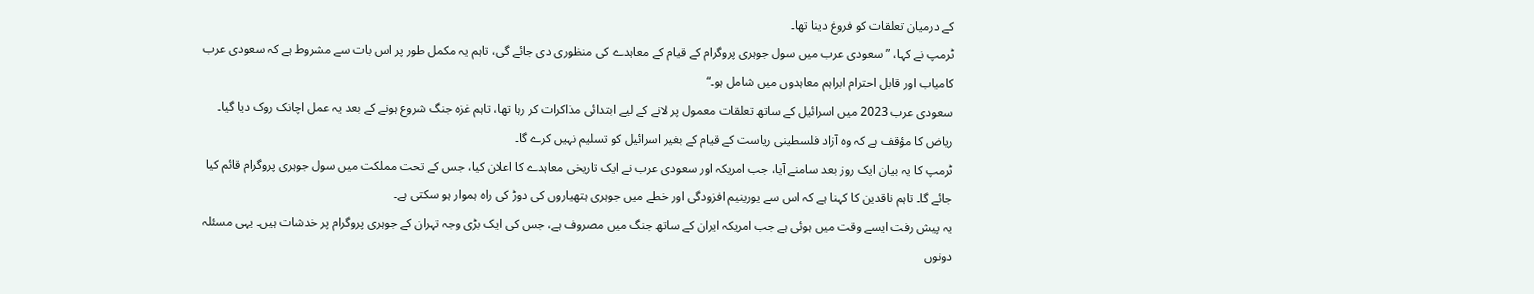کے درمیان تعلقات کو فروغ دینا تھا۔
ٹرمپ نے کہا، ”سعودی عرب میں سول جوہری پروگرام کے قیام کے معاہدے کی منظوری دی جائے گی، تاہم یہ مکمل طور پر اس بات سے مشروط ہے کہ سعودی عرب کامیاب اور قابل احترام ابراہم معاہدوں میں شامل ہو۔“
سعودی عرب 2023 میں اسرائیل کے ساتھ تعلقات معمول پر لانے کے لیے ابتدائی مذاکرات کر رہا تھا، تاہم غزہ جنگ شروع ہونے کے بعد یہ عمل اچانک روک دیا گیا۔
ریاض کا مؤقف ہے کہ وہ آزاد فلسطینی ریاست کے قیام کے بغیر اسرائیل کو تسلیم نہیں کرے گا۔
ٹرمپ کا یہ بیان ایک روز بعد سامنے آیا، جب امریکہ اور سعودی عرب نے ایک تاریخی معاہدے کا اعلان کیا، جس کے تحت مملکت میں سول جوہری پروگرام قائم کیا جائے گا۔ تاہم ناقدین کا کہنا ہے کہ اس سے یورینیم افزودگی اور خطے میں جوہری ہتھیاروں کی دوڑ کی راہ ہموار ہو سکتی ہے۔
یہ پیش رفت ایسے وقت میں ہوئی ہے جب امریکہ ایران کے ساتھ جنگ میں مصروف ہے، جس کی ایک بڑی وجہ تہران کے جوہری پروگرام پر خدشات ہیں۔ یہی مسئلہ دونوں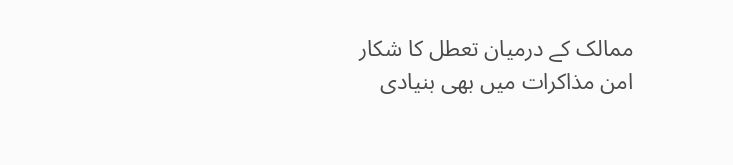ممالک کے درمیان تعطل کا شکار امن مذاکرات میں بھی بنیادی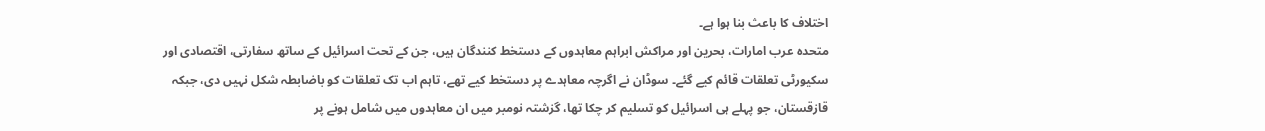اختلاف کا باعث بنا ہوا ہے۔
متحدہ عرب امارات، بحرین اور مراکش ابراہم معاہدوں کے دستخط کنندگان ہیں، جن کے تحت اسرائیل کے ساتھ سفارتی، اقتصادی اور سکیورٹی تعلقات قائم کیے گئے۔ سوڈان نے اگرچہ معاہدے پر دستخط کیے تھے، تاہم اب تک تعلقات کو باضابطہ شکل نہیں دی، جبکہ قازقستان، جو پہلے ہی اسرائیل کو تسلیم کر چکا تھا، گزشتہ نومبر میں ان معاہدوں میں شامل ہونے پر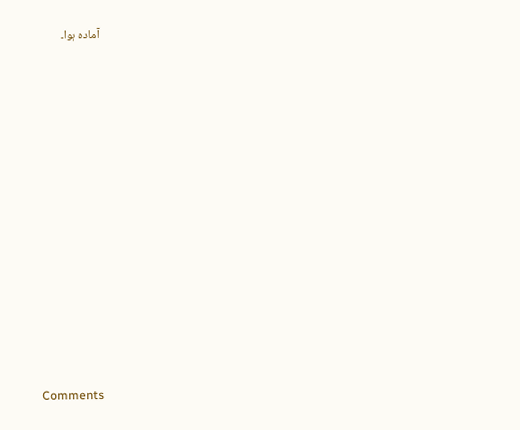آمادہ ہوا۔




















Comments